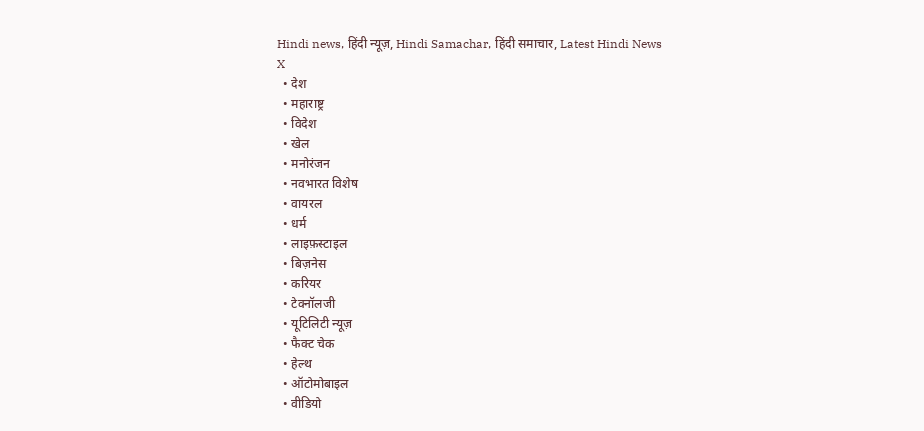Hindi news, हिंदी न्यूज़, Hindi Samachar, हिंदी समाचार, Latest Hindi News
X
  • देश
  • महाराष्ट्र
  • विदेश
  • खेल
  • मनोरंजन
  • नवभारत विशेष
  • वायरल
  • धर्म
  • लाइफ़स्टाइल
  • बिज़नेस
  • करियर
  • टेक्नॉलजी
  • यूटिलिटी न्यूज़
  • फैक्ट चेक
  • हेल्थ
  • ऑटोमोबाइल
  • वीडियो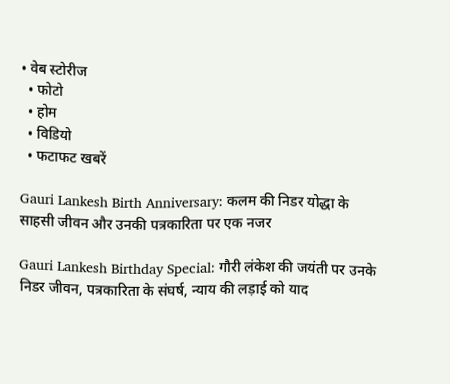• वेब स्टोरीज
  • फोटो
  • होम
  • विडियो
  • फटाफट खबरें

Gauri Lankesh Birth Anniversary: कलम की निडर योद्धा के साहसी जीवन और उनकी पत्रकारिता पर एक नजर

Gauri Lankesh Birthday Special: गौरी लंकेश की जयंती पर उनके निडर जीवन, पत्रकारिता के संघर्ष, न्याय की लड़ाई को याद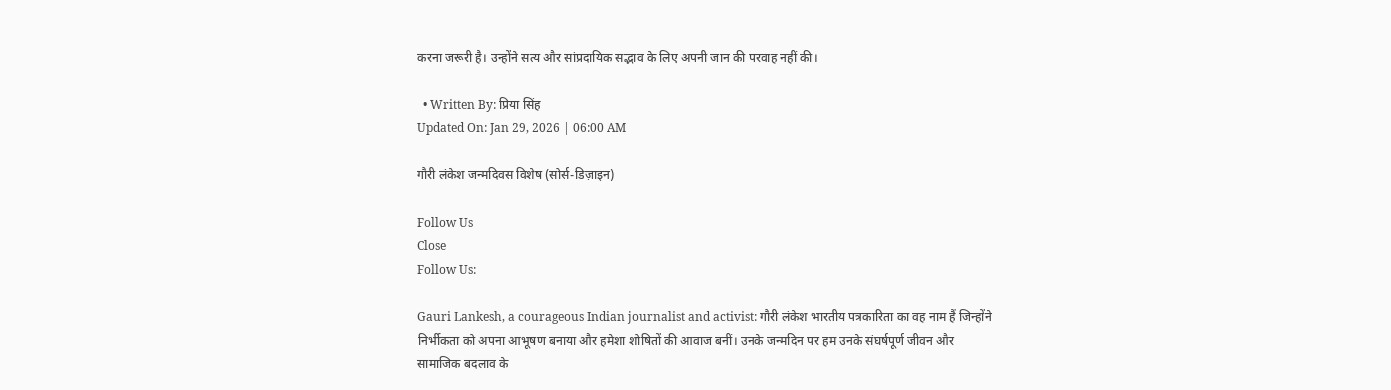करना जरूरी है। उन्होंने सत्य और सांप्रदायिक सद्भाव के लिए अपनी जान की परवाह नहीं की।

  • Written By: प्रिया सिंह
Updated On: Jan 29, 2026 | 06:00 AM

गौरी लंकेश जन्मदिवस विशेष (सोर्स-डिज़ाइन)

Follow Us
Close
Follow Us:

Gauri Lankesh, a courageous Indian journalist and activist: गौरी लंकेश भारतीय पत्रकारिता का वह नाम हैं जिन्होंने निर्भीकता को अपना आभूषण बनाया और हमेशा शोषितों की आवाज बनीं। उनके जन्मदिन पर हम उनके संघर्षपूर्ण जीवन और सामाजिक बदलाव के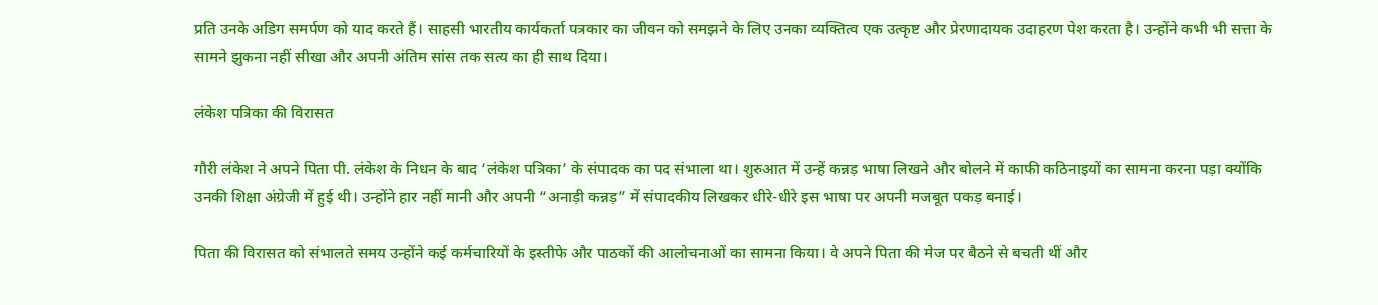प्रति उनके अडिग समर्पण को याद करते हैं। साहसी भारतीय कार्यकर्ता पत्रकार का जीवन को समझने के लिए उनका व्यक्तित्व एक उत्कृष्ट और प्रेरणादायक उदाहरण पेश करता है। उन्होंने कभी भी सत्ता के सामने झुकना नहीं सीखा और अपनी अंतिम सांस तक सत्य का ही साथ दिया।

लंकेश पत्रिका की विरासत

गौरी लंकेश ने अपने पिता पी. लंकेश के निधन के बाद ‘लंकेश पत्रिका’ के संपादक का पद संभाला था। शुरुआत में उन्हें कन्नड़ भाषा लिखने और बोलने में काफी कठिनाइयों का सामना करना पड़ा क्योंकि उनकी शिक्षा अंग्रेजी में हुई थी। उन्होंने हार नहीं मानी और अपनी “अनाड़ी कन्नड़” में संपादकीय लिखकर धीरे-धीरे इस भाषा पर अपनी मजबूत पकड़ बनाई।

पिता की विरासत को संभालते समय उन्होंने कई कर्मचारियों के इस्तीफे और पाठकों की आलोचनाओं का सामना किया। वे अपने पिता की मेज पर बैठने से बचती थीं और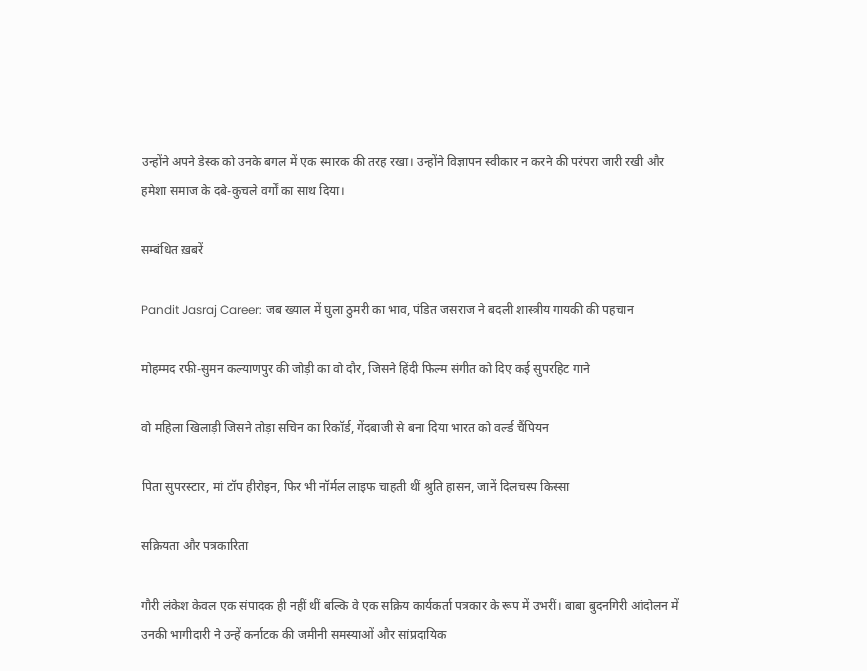उन्होंने अपने डेस्क को उनके बगल में एक स्मारक की तरह रखा। उन्होंने विज्ञापन स्वीकार न करने की परंपरा जारी रखी और हमेशा समाज के दबे-कुचले वर्गों का साथ दिया।

सम्बंधित ख़बरें

Pandit Jasraj Career: जब ख्याल में घुला ठुमरी का भाव, पंडित जसराज ने बदली शास्त्रीय गायकी की पहचान

मोहम्मद रफी-सुमन कल्याणपुर की जोड़ी का वो दौर, जिसने हिंदी फिल्म संगीत को दिए कई सुपरहिट गाने

वो महिला खिलाड़ी जिसने तोड़ा सचिन का रिकॉर्ड, गेंदबाजी से बना दिया भारत को वर्ल्ड चैंपियन

पिता सुपरस्टार, मां टॉप हीरोइन, फिर भी नॉर्मल लाइफ चाहती थीं श्रुति हासन, जानें दिलचस्प किस्सा

सक्रियता और पत्रकारिता

गौरी लंकेश केवल एक संपादक ही नहीं थीं बल्कि वे एक सक्रिय कार्यकर्ता पत्रकार के रूप में उभरीं। बाबा बुदनगिरी आंदोलन में उनकी भागीदारी ने उन्हें कर्नाटक की जमीनी समस्याओं और सांप्रदायिक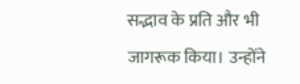सद्भाव के प्रति और भी जागरूक किया। उन्होंने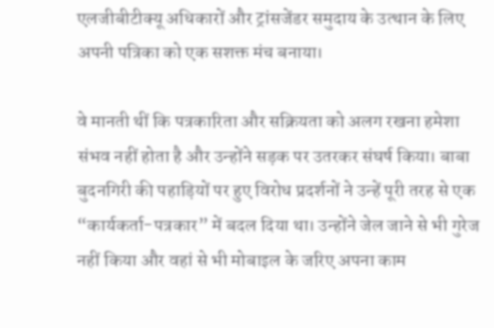एलजीबीटीक्यू अधिकारों और ट्रांसजेंडर समुदाय के उत्थान के लिए अपनी पत्रिका को एक सशक्त मंच बनाया।

वे मानती थीं कि पत्रकारिता और सक्रियता को अलग रखना हमेशा संभव नहीं होता है और उन्होंने सड़क पर उतरकर संघर्ष किया। बाबा बुदनगिरी की पहाड़ियों पर हुए विरोध प्रदर्शनों ने उन्हें पूरी तरह से एक “कार्यकर्ता-पत्रकार” में बदल दिया था। उन्होंने जेल जाने से भी गुरेज नहीं किया और वहां से भी मोबाइल के जरिए अपना काम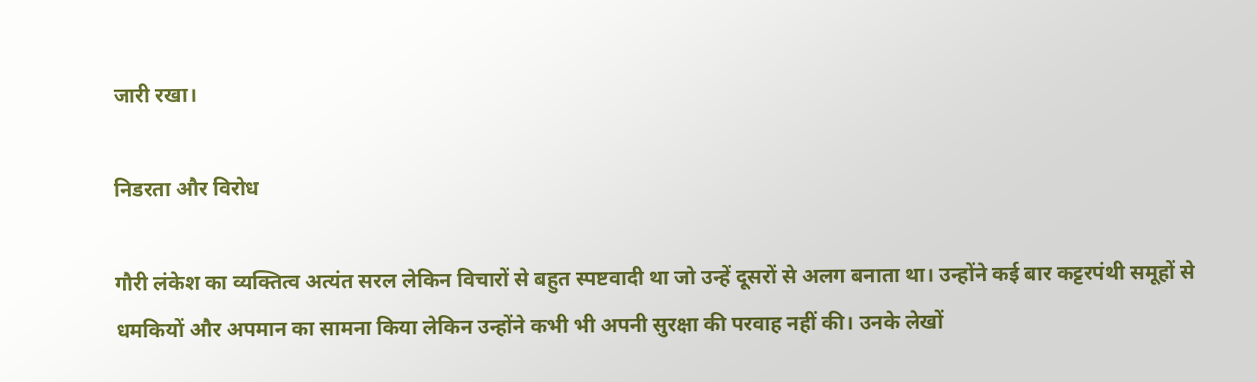जारी रखा।

निडरता और विरोध

गौरी लंकेश का व्यक्तित्व अत्यंत सरल लेकिन विचारों से बहुत स्पष्टवादी था जो उन्हें दूसरों से अलग बनाता था। उन्होंने कई बार कट्टरपंथी समूहों से धमकियों और अपमान का सामना किया लेकिन उन्होंने कभी भी अपनी सुरक्षा की परवाह नहीं की। उनके लेखों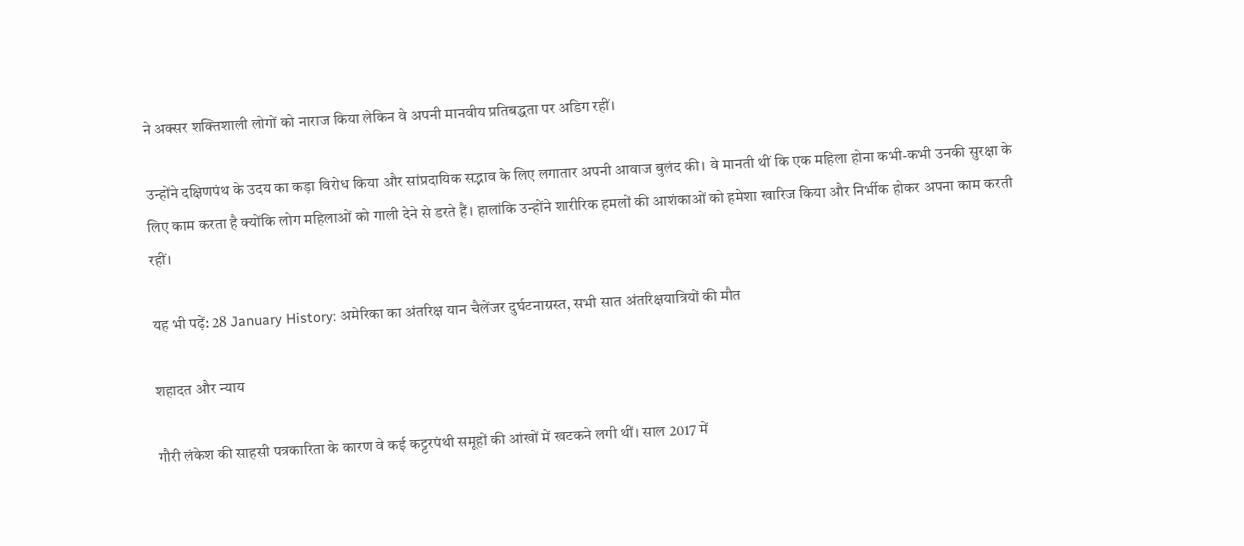ने अक्सर शक्तिशाली लोगों को नाराज किया लेकिन वे अपनी मानवीय प्रतिबद्धता पर अडिग रहीं।

उन्होंने दक्षिणपंथ के उदय का कड़ा विरोध किया और सांप्रदायिक सद्भाव के लिए लगातार अपनी आवाज बुलंद की। वे मानती थीं कि एक महिला होना कभी-कभी उनकी सुरक्षा के लिए काम करता है क्योंकि लोग महिलाओं को गाली देने से डरते हैं। हालांकि उन्होंने शारीरिक हमलों की आशंकाओं को हमेशा खारिज किया और निर्भीक होकर अपना काम करती रहीं।

यह भी पढ़ें: 28 January History: अमेरिका का अंतरिक्ष यान चैलेंजर दुर्घटनाग्रस्त, सभी सात अंतरिक्षयात्रियों की मौत

शहादत और न्याय

गौरी लंकेश की साहसी पत्रकारिता के कारण वे कई कट्टरपंथी समूहों की आंखों में खटकने लगी थीं। साल 2017 में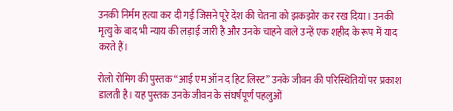उनकी निर्मम हत्या कर दी गई जिसने पूरे देश की चेतना को झकझोर कर रख दिया। उनकी मृत्यु के बाद भी न्याय की लड़ाई जारी है और उनके चाहने वाले उन्हें एक शहीद के रूप में याद करते हैं।

रोलो रोमिग की पुस्तक “आई एम ऑन द हिट लिस्ट” उनके जीवन की परिस्थितियों पर प्रकाश डालती है। यह पुस्तक उनके जीवन के संघर्षपूर्ण पहलुओं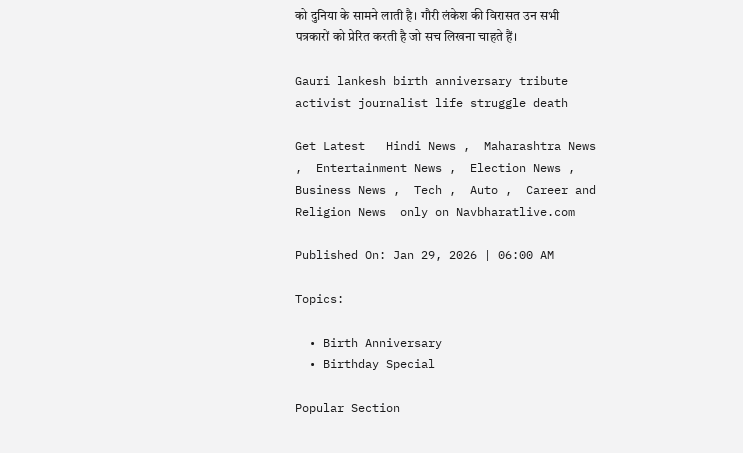को दुनिया के सामने लाती है। गौरी लंकेश की विरासत उन सभी पत्रकारों को प्रेरित करती है जो सच लिखना चाहते हैं।

Gauri lankesh birth anniversary tribute activist journalist life struggle death

Get Latest   Hindi News ,  Maharashtra News ,  Entertainment News ,  Election News ,  Business News ,  Tech ,  Auto ,  Career and  Religion News  only on Navbharatlive.com

Published On: Jan 29, 2026 | 06:00 AM

Topics:

  • Birth Anniversary
  • Birthday Special

Popular Section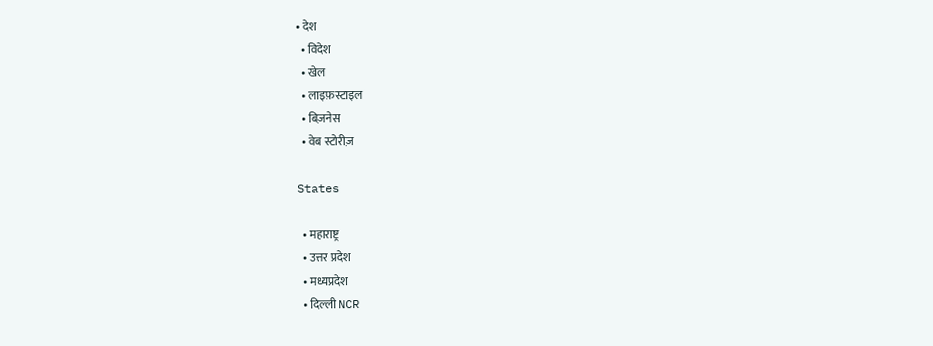• देश
  • विदेश
  • खेल
  • लाइफ़स्टाइल
  • बिज़नेस
  • वेब स्टोरीज़

States

  • महाराष्ट्र
  • उत्तर प्रदेश
  • मध्यप्रदेश
  • दिल्ली NCR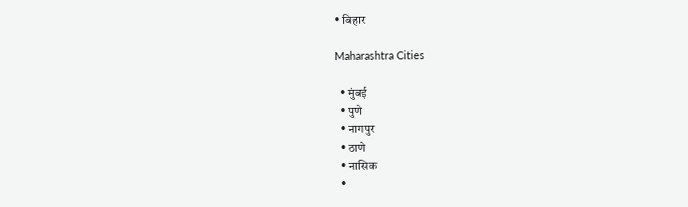• बिहार

Maharashtra Cities

  • मुंबई
  • पुणे
  • नागपुर
  • ठाणे
  • नासिक
  •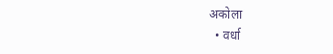अकोला
  • वर्धा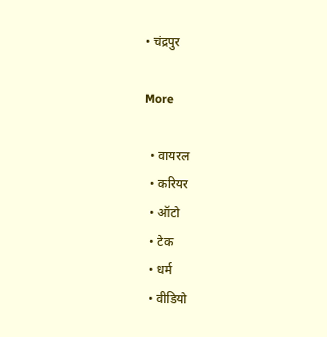• चंद्रपुर

More

  • वायरल
  • करियर
  • ऑटो
  • टेक
  • धर्म
  • वीडियो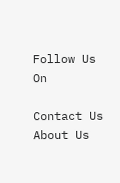Follow Us On

Contact Us About Us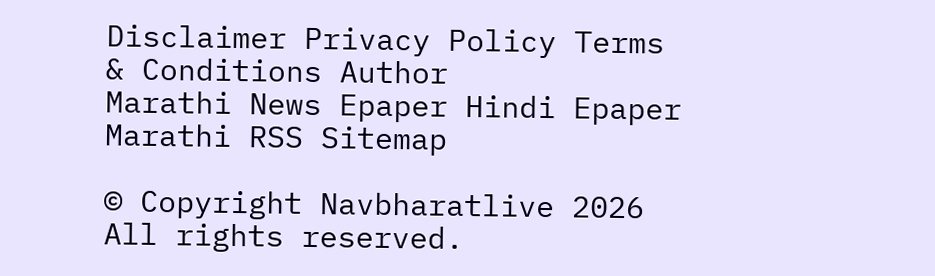Disclaimer Privacy Policy Terms & Conditions Author
Marathi News Epaper Hindi Epaper Marathi RSS Sitemap

© Copyright Navbharatlive 2026 All rights reserved.